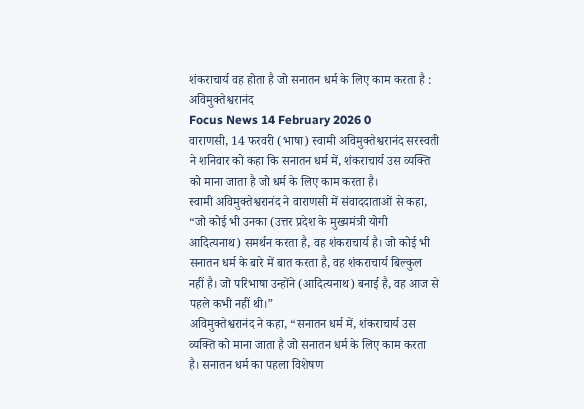शंकराचार्य वह होता है जो सनातन धर्म के लिए काम करता है : अविमुक्तेश्वरानंद
Focus News 14 February 2026 0
वाराणसी, 14 फरवरी (भाषा) स्वामी अविमुक्तेश्वरानंद सरस्वती ने शनिवार को कहा कि सनातन धर्म में, शंकराचार्य उस व्यक्ति को माना जाता है जो धर्म के लिए काम करता है।
स्वामी अविमुक्तेश्वरानंद ने वाराणसी में संवाददाताओं से कहा, “जो कोई भी उनका (उत्तर प्रदेश के मुख्यमंत्री योगी आदित्यनाथ) समर्थन करता है, वह शंकराचार्य है। जो कोई भी सनातन धर्म के बारे में बात करता है, वह शंकराचार्य बिल्कुल नहीं है। जो परिभाषा उन्होंने (आदित्यनाथ) बनाई है, वह आज से पहले कभी नहीं थी।”
अविमुक्तेश्वरानंद ने कहा, “सनातन धर्म में, शंकराचार्य उस व्यक्ति को माना जाता है जो सनातन धर्म के लिए काम करता है। सनातन धर्म का पहला विशेषण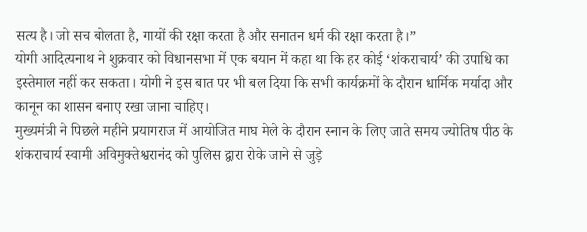सत्य है। जो सच बोलता है, गायों की रक्षा करता है और सनातन धर्म की रक्षा करता है।”
योगी आदित्यनाथ ने शुक्रवार को विधानसभा में एक बयान में कहा था कि हर कोई ‘शंकराचार्य’ की उपाधि का इस्तेमाल नहीं कर सकता। योगी ने इस बात पर भी बल दिया कि सभी कार्यक्रमों के दौरान धार्मिक मर्यादा और कानून का शासन बनाए रखा जाना चाहिए।
मुख्यमंत्री ने पिछले महीने प्रयागराज में आयोजित माघ मेले के दौरान स्नान के लिए जाते समय ज्योतिष पीठ के शंकराचार्य स्वामी अविमुक्तेश्वरानंद को पुलिस द्वारा रोके जाने से जुड़े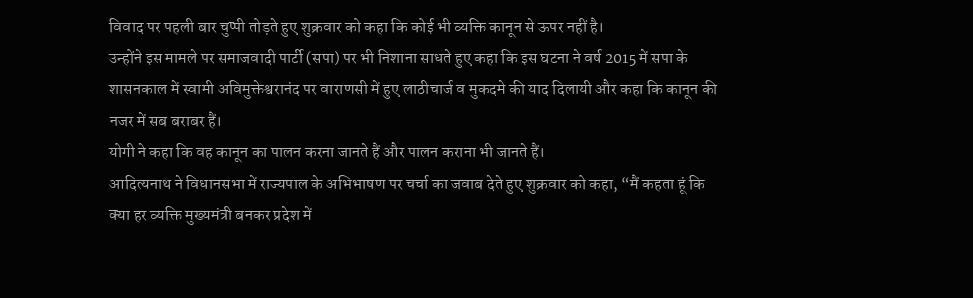विवाद पर पहली बार चुप्पी तोड़ते हुए शुक्रवार को कहा कि कोई भी व्यक्ति कानून से ऊपर नहीं है।
उन्होंने इस मामले पर समाजवादी पार्टी (सपा) पर भी निशाना साधते हुए कहा कि इस घटना ने वर्ष 2015 में सपा के शासनकाल में स्वामी अविमुक्तेश्वरानंद पर वाराणसी में हुए लाठीचार्ज व मुकदमे की याद दिलायी और कहा कि कानून की नजर में सब बराबर हैं।
योगी ने कहा कि वह कानून का पालन करना जानते हैं और पालन कराना भी जानते हैं।
आदित्यनाथ ने विधानसभा में राज्यपाल के अभिभाषण पर चर्चा का जवाब देते हुए शुक्रवार को कहा, “मैं कहता हूं कि क्या हर व्यक्ति मुख्यमंत्री बनकर प्रदेश में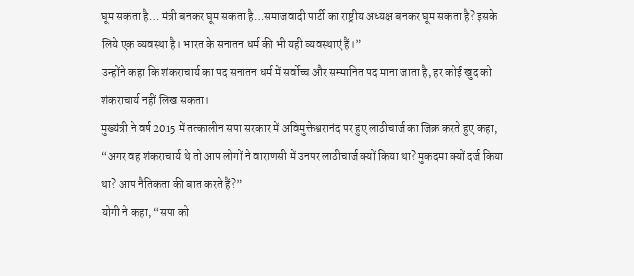घूम सकता है… मंत्री बनकर घूम सकता है…समाजवादी पार्टी का राष्ट्रीय अध्यक्ष बनकर घूम सकता है? इसके लिये एक व्यवस्था है। भारत के सनातन धर्म की भी यही व्यवस्थाएं हैं।”
उन्होंने कहा कि शंकराचार्य का पद सनातन धर्म में सर्वोच्च और सम्मानित पद माना जाता है, हर कोई खुद को शंकराचार्य नहीं लिख सकता।
मुख्यंत्री ने वर्ष 2015 में तत्कालीन सपा सरकार में अविमुक्तेश्वरानंद पर हुए लाठीचार्ज का जिक्र करते हुए कहा, “अगर वह शंकराचार्य थे तो आप लोगों ने वाराणसी में उनपर लाठीचार्ज क्यों किया था? मुकदमा क्यों दर्ज किया था? आप नैतिकता की बात करते हैं?”
योगी ने कहा, “सपा को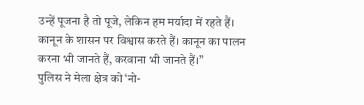उन्हें पूजना है तो पूजे, लेकिन हम मर्यादा में रहते हैं। कानून के शासन पर विश्वास करते हैं। कानून का पालन करना भी जानते हैं, करवाना भी जानते हैं।”
पुलिस ने मेला क्षेत्र को ‘नो-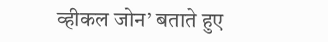व्हीकल जोन’ बताते हुए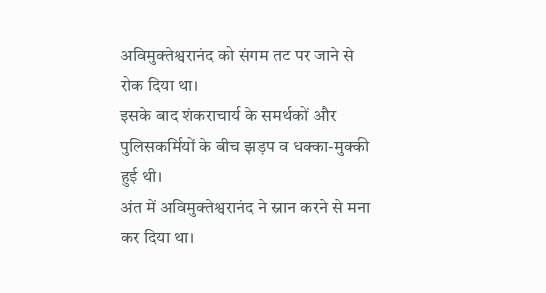अविमुक्तेश्वरानंद को संगम तट पर जाने से रोक दिया था।
इसके बाद शंकराचार्य के समर्थकों और पुलिसकर्मियों के बीच झड़प व धक्का-मुक्की हुई थी।
अंत में अविमुक्तेश्वरानंद ने स्नान करने से मना कर दिया था।